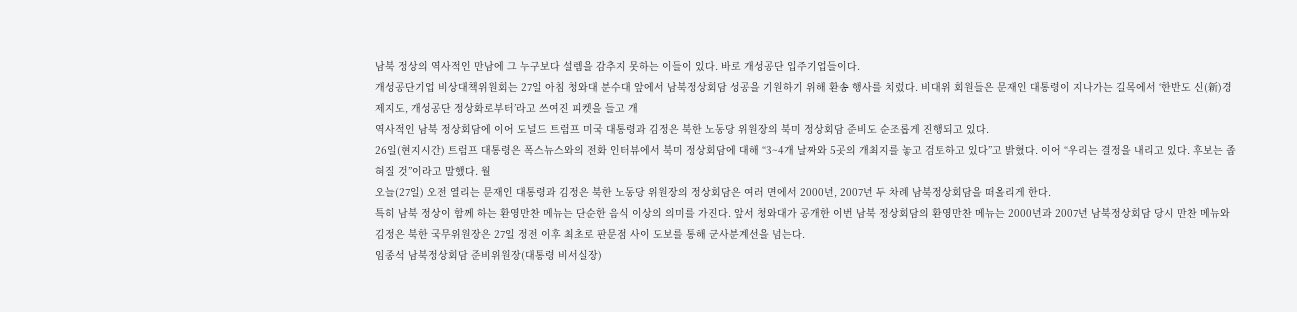남북 정상의 역사적인 만남에 그 누구보다 설렘을 감추지 못하는 이들이 있다. 바로 개성공단 입주기업들이다.
개성공단기업 비상대책위원회는 27일 아침 청와대 분수대 앞에서 남북정상회담 성공을 기원하기 위해 환송 행사를 치렀다. 비대위 회원들은 문재인 대통령이 지나가는 길목에서 ‘한반도 신(新)경제지도, 개성공단 정상화로부터’라고 쓰여진 피켓을 들고 개
역사적인 남북 정상회담에 이어 도널드 트럼프 미국 대통령과 김정은 북한 노동당 위원장의 북미 정상회담 준비도 순조롭게 진행되고 있다.
26일(현지시간) 트럼프 대통령은 폭스뉴스와의 전화 인터뷰에서 북미 정상회담에 대해 “3~4개 날짜와 5곳의 개최지를 놓고 검토하고 있다”고 밝혔다. 이어 “우리는 결정을 내리고 있다. 후보는 좁혀질 것”이라고 말했다. 월
오늘(27일) 오전 열리는 문재인 대통령과 김정은 북한 노동당 위원장의 정상회담은 여러 면에서 2000년, 2007년 두 차례 남북정상회담을 떠올리게 한다.
특히 남북 정상이 함께 하는 환영만찬 메뉴는 단순한 음식 이상의 의미를 가진다. 앞서 청와대가 공개한 이번 남북 정상회담의 환영만찬 메뉴는 2000년과 2007년 남북정상회담 당시 만찬 메뉴와
김정은 북한 국무위원장은 27일 정전 이후 최초로 판문점 사이 도보를 통해 군사분계선을 넘는다.
임종석 남북정상회담 준비위원장(대통령 비서실장)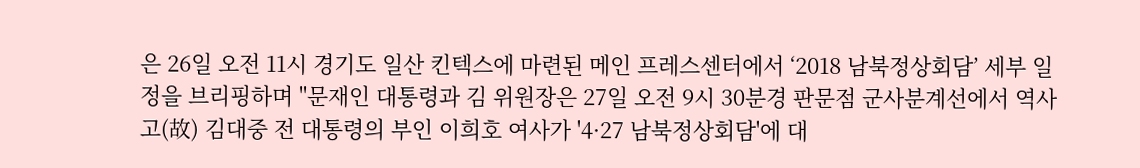은 26일 오전 11시 경기도 일산 킨텍스에 마련된 메인 프레스센터에서 ‘2018 남북정상회담’ 세부 일정을 브리핑하며 "문재인 대통령과 김 위원장은 27일 오전 9시 30분경 판문점 군사분계선에서 역사
고(故) 김대중 전 대통령의 부인 이희호 여사가 '4·27 남북정상회담'에 대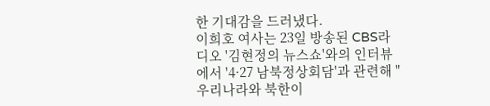한 기대감을 드러냈다.
이희호 여사는 23일 방송된 CBS라디오 '김현정의 뉴스쇼'와의 인터뷰에서 '4·27 남북정상회담'과 관련해 "우리나라와 북한이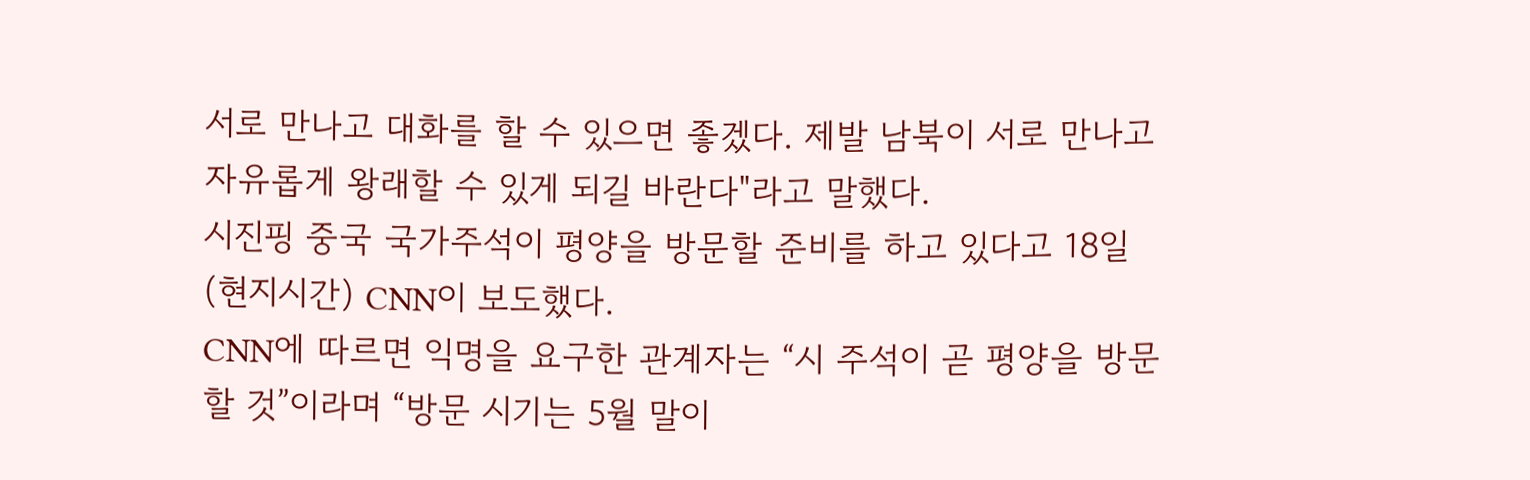서로 만나고 대화를 할 수 있으면 좋겠다. 제발 남북이 서로 만나고 자유롭게 왕래할 수 있게 되길 바란다"라고 말했다.
시진핑 중국 국가주석이 평양을 방문할 준비를 하고 있다고 18일(현지시간) CNN이 보도했다.
CNN에 따르면 익명을 요구한 관계자는 “시 주석이 곧 평양을 방문할 것”이라며 “방문 시기는 5월 말이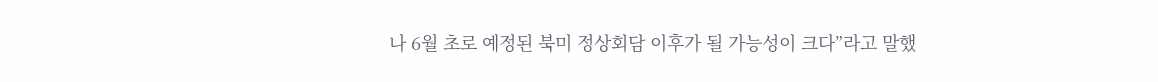나 6월 초로 예정된 북미 정상회담 이후가 될 가능성이 크다”라고 말했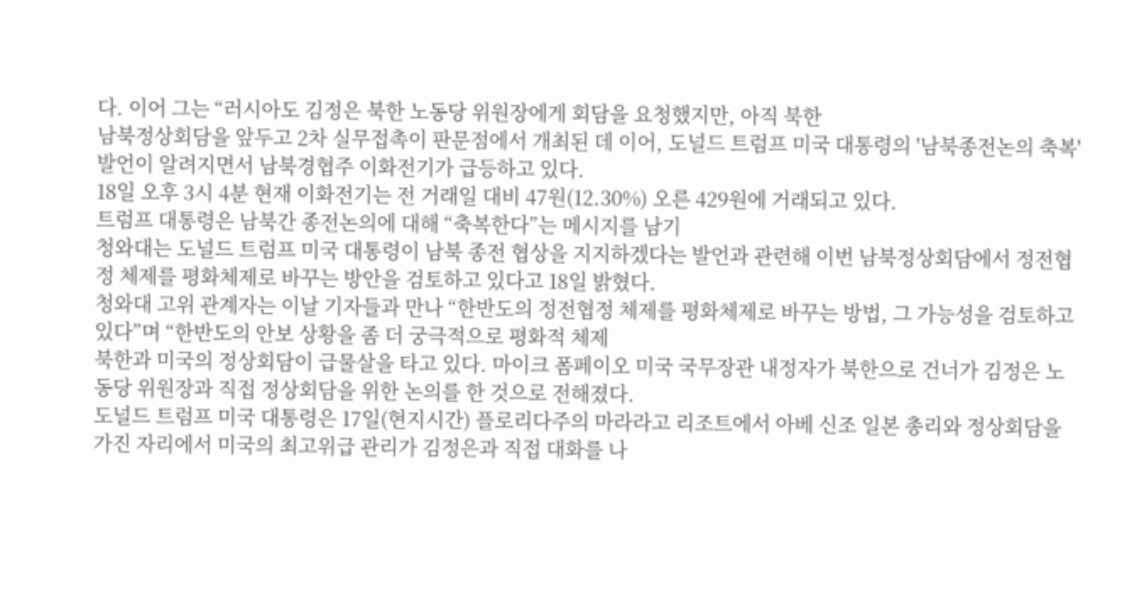다. 이어 그는 “러시아도 김정은 북한 노동당 위원장에게 회담을 요청했지만, 아직 북한
남북정상회담을 앞두고 2차 실무접촉이 판문점에서 개최된 데 이어, 도널드 트럼프 미국 대통령의 '남북종전논의 축복' 발언이 알려지면서 남북경협주 이화전기가 급등하고 있다.
18일 오후 3시 4분 현재 이화전기는 전 거래일 대비 47원(12.30%) 오른 429원에 거래되고 있다.
트럼프 대통령은 남북간 종전논의에 대해 “축복한다”는 메시지를 남기
청와대는 도널드 트럼프 미국 대통령이 남북 종전 협상을 지지하겠다는 발언과 관련해 이번 남북정상회담에서 정전협정 체제를 평화체제로 바꾸는 방안을 검토하고 있다고 18일 밝혔다.
청와대 고위 관계자는 이날 기자들과 만나 “한반도의 정전협정 체제를 평화체제로 바꾸는 방법, 그 가능성을 검토하고 있다”며 “한반도의 안보 상황을 좀 더 궁극적으로 평화적 체제
북한과 미국의 정상회담이 급물살을 타고 있다. 마이크 폼페이오 미국 국무장관 내정자가 북한으로 건너가 김정은 노동당 위원장과 직접 정상회담을 위한 논의를 한 것으로 전해졌다.
도널드 트럼프 미국 대통령은 17일(현지시간) 플로리다주의 마라라고 리조트에서 아베 신조 일본 총리와 정상회담을 가진 자리에서 미국의 최고위급 관리가 김정은과 직접 대화를 나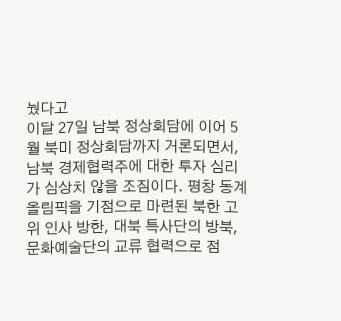눴다고
이달 27일 남북 정상회담에 이어 5월 북미 정상회담까지 거론되면서, 남북 경제협력주에 대한 투자 심리가 심상치 않을 조짐이다. 평창 동계올림픽을 기점으로 마련된 북한 고위 인사 방한, 대북 특사단의 방북, 문화예술단의 교류 협력으로 점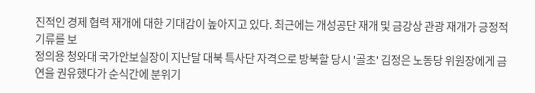진적인 경제 협력 재개에 대한 기대감이 높아지고 있다. 최근에는 개성공단 재개 및 금강상 관광 재개가 긍정적 기류를 보
정의용 청와대 국가안보실장이 지난달 대북 특사단 자격으로 방북할 당시 '골초' 김정은 노동당 위원장에게 금연을 권유했다가 순식간에 분위기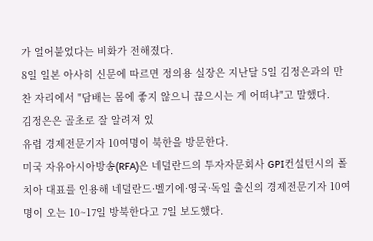가 얼어붙었다는 비화가 전해졌다.
8일 일본 아사히 신문에 따르면 정의용 실장은 지난달 5일 김정은과의 만찬 자리에서 "담배는 몸에 좋지 않으니 끊으시는 게 어떠냐"고 말했다.
김정은은 골초로 잘 알려져 있
유렵 경제전문기자 10여명이 북한을 방문한다.
미국 자유아시아방송(RFA)은 네덜란드의 투자자문회사 GPI컨설턴시의 폴 치아 대표를 인용해 네덜란드·벨기에·영국·독일 출신의 경제전문기자 10여명이 오는 10~17일 방북한다고 7일 보도했다.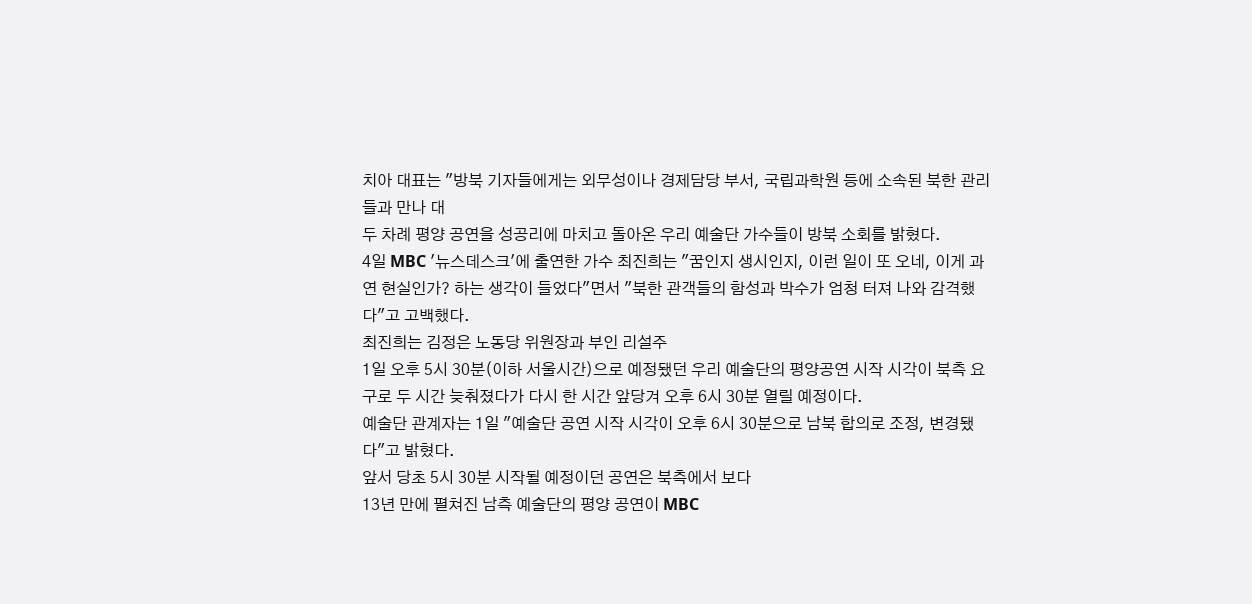치아 대표는 "방북 기자들에게는 외무성이나 경제담당 부서, 국립과학원 등에 소속된 북한 관리들과 만나 대
두 차례 평양 공연을 성공리에 마치고 돌아온 우리 예술단 가수들이 방북 소회를 밝혔다.
4일 MBC '뉴스데스크'에 출연한 가수 최진희는 "꿈인지 생시인지, 이런 일이 또 오네, 이게 과연 현실인가? 하는 생각이 들었다"면서 "북한 관객들의 함성과 박수가 엄청 터져 나와 감격했다"고 고백했다.
최진희는 김정은 노동당 위원장과 부인 리설주
1일 오후 5시 30분(이하 서울시간)으로 예정됐던 우리 예술단의 평양공연 시작 시각이 북측 요구로 두 시간 늦춰졌다가 다시 한 시간 앞당겨 오후 6시 30분 열릴 예정이다.
예술단 관계자는 1일 "예술단 공연 시작 시각이 오후 6시 30분으로 남북 합의로 조정, 변경됐다"고 밝혔다.
앞서 당초 5시 30분 시작될 예정이던 공연은 북측에서 보다
13년 만에 펼쳐진 남측 예술단의 평양 공연이 MBC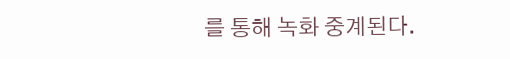를 통해 녹화 중계된다.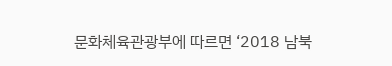문화체육관광부에 따르면 ‘2018 남북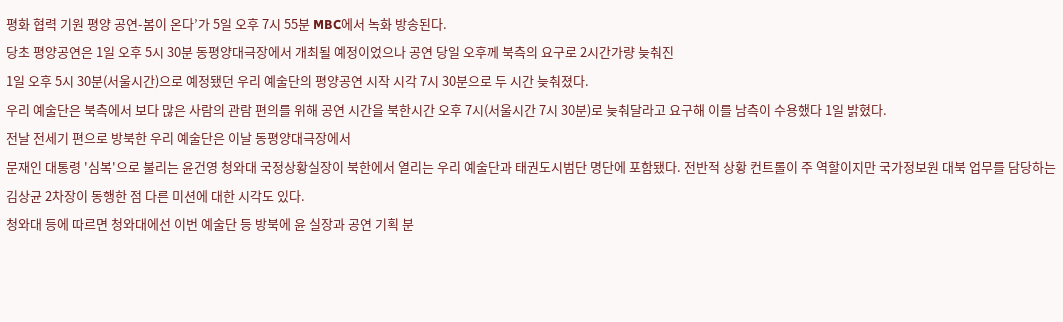평화 협력 기원 평양 공연-봄이 온다’가 5일 오후 7시 55분 MBC에서 녹화 방송된다.
당초 평양공연은 1일 오후 5시 30분 동평양대극장에서 개최될 예정이었으나 공연 당일 오후께 북측의 요구로 2시간가량 늦춰진
1일 오후 5시 30분(서울시간)으로 예정됐던 우리 예술단의 평양공연 시작 시각 7시 30분으로 두 시간 늦춰졌다.
우리 예술단은 북측에서 보다 많은 사람의 관람 편의를 위해 공연 시간을 북한시간 오후 7시(서울시간 7시 30분)로 늦춰달라고 요구해 이를 남측이 수용했다 1일 밝혔다.
전날 전세기 편으로 방북한 우리 예술단은 이날 동평양대극장에서
문재인 대통령 '심복'으로 불리는 윤건영 청와대 국정상황실장이 북한에서 열리는 우리 예술단과 태권도시범단 명단에 포함됐다. 전반적 상황 컨트롤이 주 역할이지만 국가정보원 대북 업무를 담당하는 김상균 2차장이 동행한 점 다른 미션에 대한 시각도 있다.
청와대 등에 따르면 청와대에선 이번 예술단 등 방북에 윤 실장과 공연 기획 분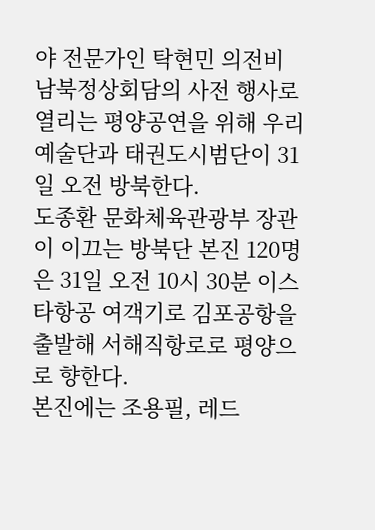야 전문가인 탁현민 의전비
남북정상회담의 사전 행사로 열리는 평양공연을 위해 우리 예술단과 태권도시범단이 31일 오전 방북한다.
도종환 문화체육관광부 장관이 이끄는 방북단 본진 120명은 31일 오전 10시 30분 이스타항공 여객기로 김포공항을 출발해 서해직항로로 평양으로 향한다.
본진에는 조용필, 레드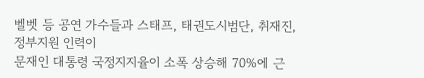벨벳 등 공연 가수들과 스태프, 태권도시범단, 취재진, 정부지원 인력이
문재인 대통령 국정지지율이 소폭 상승해 70%에 근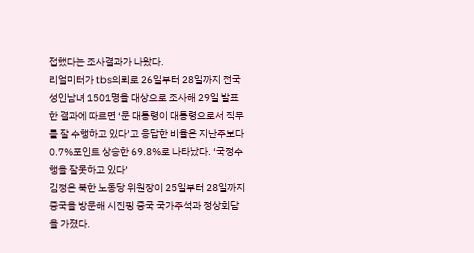접했다는 조사결과가 나왔다.
리얼미터가 tbs의뢰로 26일부터 28일까지 전국 성인남녀 1501명을 대상으로 조사해 29일 발표한 결과에 따르면 ‘문 대통령이 대통령으로서 직무를 잘 수행하고 있다’고 응답한 비율은 지난주보다 0.7%포인트 상승한 69.8%로 나타났다. ‘국정수행을 잘못하고 있다’
김정은 북한 노동당 위원장이 25일부터 28일까지 중국을 방문해 시진핑 중국 국가주석과 정상회담을 가졌다.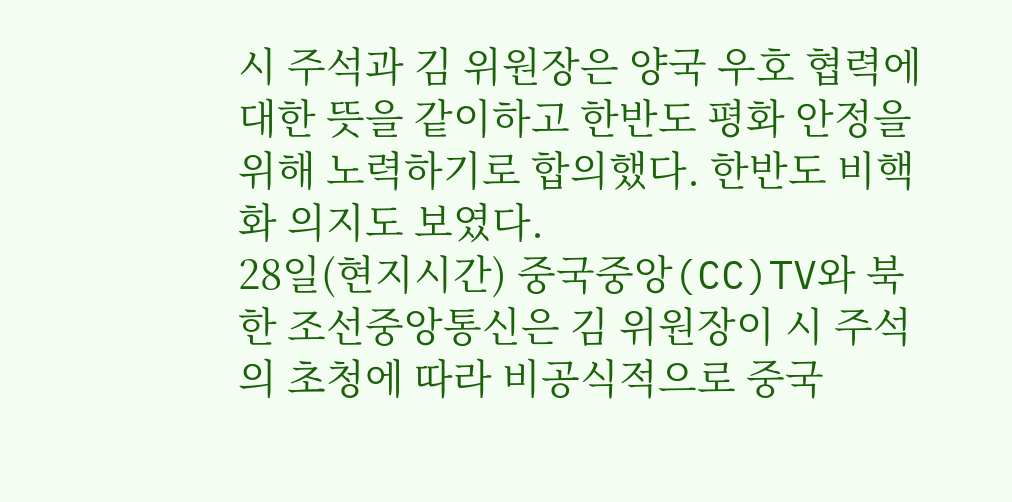시 주석과 김 위원장은 양국 우호 협력에 대한 뜻을 같이하고 한반도 평화 안정을 위해 노력하기로 합의했다. 한반도 비핵화 의지도 보였다.
28일(현지시간) 중국중앙(CC)TV와 북한 조선중앙통신은 김 위원장이 시 주석의 초청에 따라 비공식적으로 중국